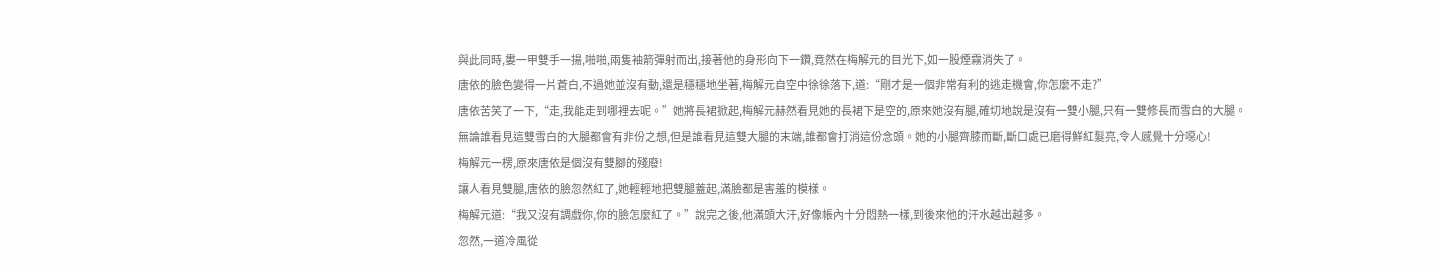與此同時,婁一甲雙手一揚,啪啪,兩隻袖箭彈射而出,接著他的身形向下一鑽,竟然在梅解元的目光下,如一股煙霧消失了。
唐依的臉色變得一片蒼白,不過她並沒有動,還是穩穩地坐著,梅解元自空中徐徐落下,道:“剛才是一個非常有利的逃走機會,你怎麼不走?”
唐依苦笑了一下,“走,我能走到哪裡去呢。”她將長裙掀起,梅解元赫然看見她的長裙下是空的,原來她沒有腿,確切地說是沒有一雙小腿,只有一雙修長而雪白的大腿。
無論誰看見這雙雪白的大腿都會有非份之想,但是誰看見這雙大腿的末端,誰都會打消這份念頭。她的小腿齊膝而斷,斷口處已磨得鮮紅髮亮,令人感覺十分噁心!
梅解元一楞,原來唐依是個沒有雙腳的殘廢!
讓人看見雙腿,唐依的臉忽然紅了,她輕輕地把雙腿蓋起,滿臉都是害羞的模樣。
梅解元道:“我又沒有調戲你,你的臉怎麼紅了。”說完之後,他滿頭大汗,好像帳內十分悶熱一樣,到後來他的汗水越出越多。
忽然,一道冷風從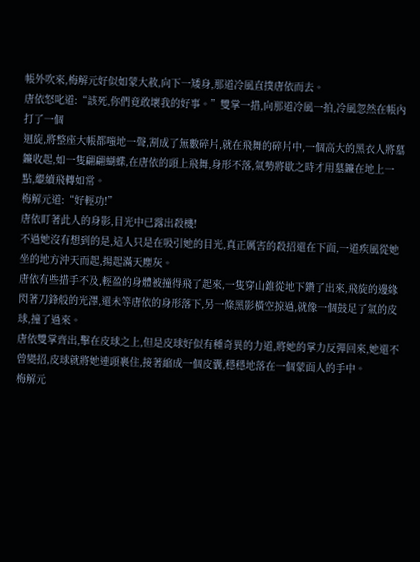帳外吹來,梅解元好似如蒙大赦,向下一矮身,那道冷風直撲唐依而去。
唐依怒叱道:“該死,你們竟敢壞我的好事。”雙掌一措,向那道冷風一拍,冷風忽然在帳內打了一個
迴旋,將整座大帳都嗤地一聲,割成了無數碎片,就在飛舞的碎片中,一個高大的黑衣人將墓鐮收起,如一隻翩翩蝴蝶,在唐依的頭上飛舞,身形不落,氣勢將歇之時才用墓鐮在地上一點,繼續飛轉如常。
梅解元道:“好輕功!”
唐依盯著此人的身影,目光中已露出殺機!
不過她沒有想到的是,這人只是在吸引她的目光,真正厲害的殺招還在下面,一道疾風從她坐的地方沖天而起,揚起滿天塵灰。
唐依有些措手不及,輕盈的身體被撞得飛了起來,一隻穿山錐從地下鑽了出來,飛旋的邊緣閃著刀鋒般的光澤,還未等唐依的身形落下,另一條黑影橫空掠過,就像一個鼓足了氣的皮球,撞了過來。
唐依雙掌齊出,擊在皮球之上,但是皮球好似有種奇異的力道,將她的掌力反彈回來,她還不曾變招,皮球就將她連頭裹住,接著縮成一個皮囊,穩穩地落在一個蒙面人的手中。
梅解元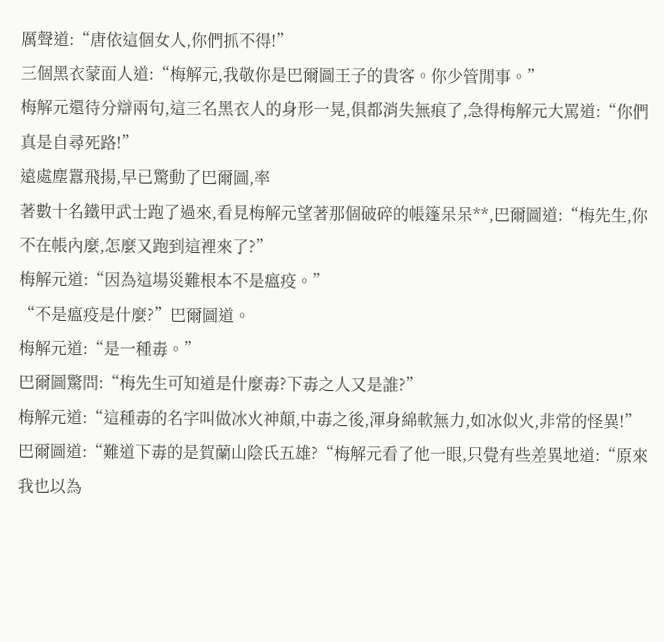厲聲道:“唐依這個女人,你們抓不得!”
三個黑衣蒙面人道:“梅解元,我敬你是巴爾圖王子的貴客。你少管閒事。”
梅解元還待分辯兩句,這三名黑衣人的身形一晃,俱都消失無痕了,急得梅解元大罵道:“你們真是自尋死路!”
遠處塵囂飛揚,早已驚動了巴爾圖,率
著數十名鐵甲武士跑了過來,看見梅解元望著那個破碎的帳篷呆呆**,巴爾圖道:“梅先生,你不在帳內麼,怎麼又跑到這裡來了?”
梅解元道:“因為這場災難根本不是瘟疫。”
“不是瘟疫是什麼?”巴爾圖道。
梅解元道:“是一種毒。”
巴爾圖驚問:“梅先生可知道是什麼毒?下毒之人又是誰?”
梅解元道:“這種毒的名字叫做冰火神顛,中毒之後,渾身綿軟無力,如冰似火,非常的怪異!”
巴爾圖道:“難道下毒的是賀蘭山陰氏五雄?“梅解元看了他一眼,只覺有些差異地道:“原來我也以為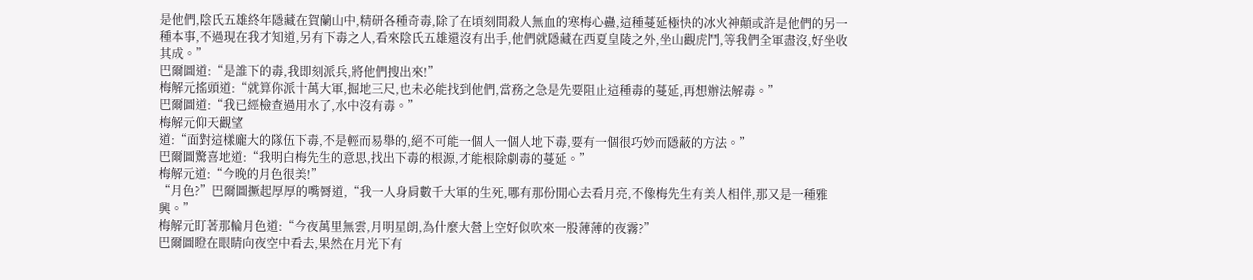是他們,陰氏五雄終年隱藏在賀蘭山中,精研各種奇毒,除了在頃刻間殺人無血的寒梅心蠱,這種蔓延極快的冰火神顛或許是他們的另一種本事,不過現在我才知道,另有下毒之人,看來陰氏五雄還沒有出手,他們就隱藏在西夏皇陵之外,坐山觀虎鬥,等我們全軍盡沒,好坐收其成。”
巴爾圖道:“是誰下的毒,我即刻派兵,將他們搜出來!”
梅解元搖頭道:“就算你派十萬大軍,掘地三尺,也未必能找到他們,當務之急是先要阻止這種毒的蔓延,再想辦法解毒。”
巴爾圖道:“我已經檢查過用水了,水中沒有毒。”
梅解元仰天觀望
道:“面對這樣龐大的隊伍下毒,不是輕而易舉的,絕不可能一個人一個人地下毒,要有一個很巧妙而隱蔽的方法。”
巴爾圖驚喜地道:“我明白梅先生的意思,找出下毒的根源,才能根除劇毒的蔓延。”
梅解元道:“今晚的月色很美!”
“月色?”巴爾圖撅起厚厚的嘴脣道,“我一人身肩數千大軍的生死,哪有那份閒心去看月亮,不像梅先生有美人相伴,那又是一種雅興。”
梅解元盯著那輪月色道:“今夜萬里無雲,月明星朗,為什麼大營上空好似吹來一股薄薄的夜霧?”
巴爾圖瞪在眼睛向夜空中看去,果然在月光下有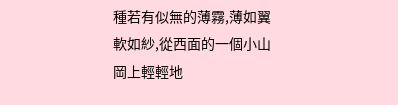種若有似無的薄霧,薄如翼軟如紗,從西面的一個小山岡上輕輕地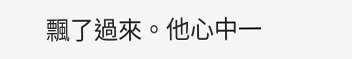飄了過來。他心中一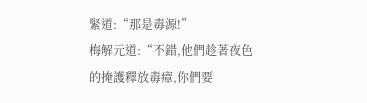緊道:“那是毒源!”
梅解元道:“不錯,他們趁著夜色的掩護釋放毒瘴,你們要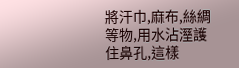將汗巾,麻布,絲綢等物,用水沾溼護住鼻孔,這樣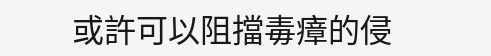或許可以阻擋毒瘴的侵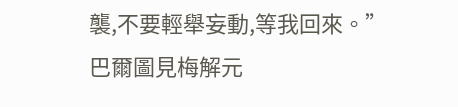襲,不要輕舉妄動,等我回來。”
巴爾圖見梅解元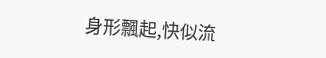身形飄起,快似流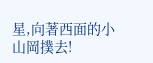星,向著西面的小山岡撲去!